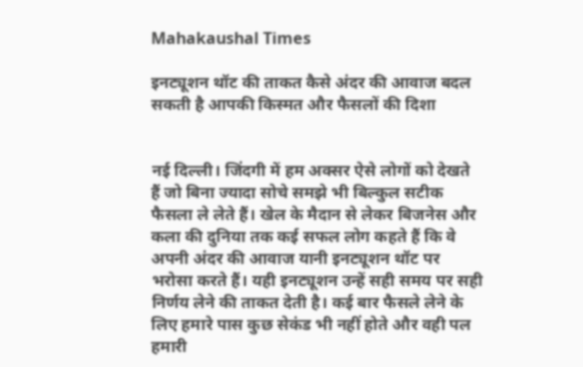Mahakaushal Times

इनट्यूशन थॉट की ताकत कैसे अंदर की आवाज बदल सकती है आपकी किस्मत और फैसलों की दिशा


नई दिल्ली। जिंदगी में हम अक्सर ऐसे लोगों को देखते हैं जो बिना ज्यादा सोचे समझे भी बिल्कुल सटीक फैसला ले लेते हैं। खेल के मैदान से लेकर बिजनेस और कला की दुनिया तक कई सफल लोग कहते हैं कि वे अपनी अंदर की आवाज यानी इनट्यूशन थॉट पर भरोसा करते हैं। यही इनट्यूशन उन्हें सही समय पर सही निर्णय लेने की ताकत देती है। कई बार फैसले लेने के लिए हमारे पास कुछ सेकंड भी नहीं होते और वही पल हमारी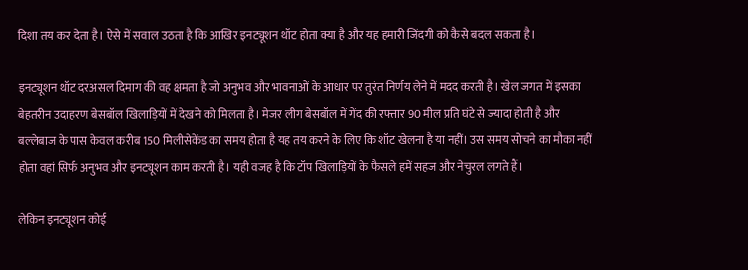दिशा तय कर देता है। ऐसे में सवाल उठता है कि आखिर इनट्यूशन थॉट होता क्या है और यह हमारी जिंदगी को कैसे बदल सकता है।

इनट्यूशन थॉट दरअसल दिमाग की वह क्षमता है जो अनुभव और भावनाओं के आधार पर तुरंत निर्णय लेने में मदद करती है। खेल जगत में इसका बेहतरीन उदाहरण बेसबॉल खिलाड़ियों में देखने को मिलता है। मेजर लीग बेसबॉल में गेंद की रफ्तार 90 मील प्रति घंटे से ज्यादा होती है और बल्लेबाज के पास केवल करीब 150 मिलीसेकेंड का समय होता है यह तय करने के लिए कि शॉट खेलना है या नहीं। उस समय सोचने का मौका नहीं होता वहां सिर्फ अनुभव और इनट्यूशन काम करती है। यही वजह है कि टॉप खिलाड़ियों के फैसले हमें सहज और नेचुरल लगते हैं।

लेकिन इनट्यूशन कोई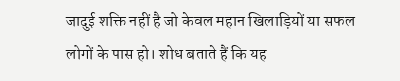जादुई शक्ति नहीं है जो केवल महान खिलाड़ियों या सफल लोगों के पास हो। शोध बताते हैं कि यह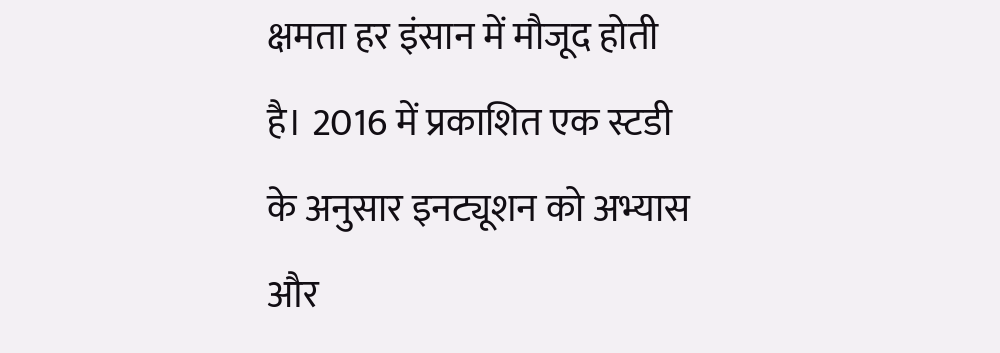क्षमता हर इंसान में मौजूद होती है। 2016 में प्रकाशित एक स्टडी के अनुसार इनट्यूशन को अभ्यास और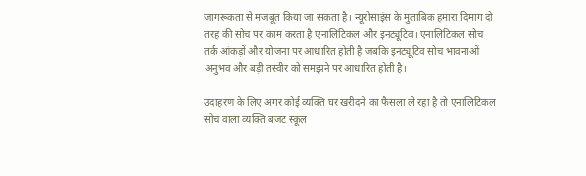जागरूकता से मजबूत किया जा सकता है। न्यूरोसाइंस के मुताबिक हमारा दिमाग दो तरह की सोच पर काम करता है एनालिटिकल और इनट्यूटिव। एनालिटिकल सोच तर्क आंकड़ों और योजना पर आधारित होती है जबकि इनट्यूटिव सोच भावनाओं अनुभव और बड़ी तस्वीर को समझने पर आधारित होती है।

उदाहरण के लिए अगर कोई व्यक्ति घर खरीदने का फैसला ले रहा है तो एनालिटिकल सोच वाला व्यक्ति बजट स्कूल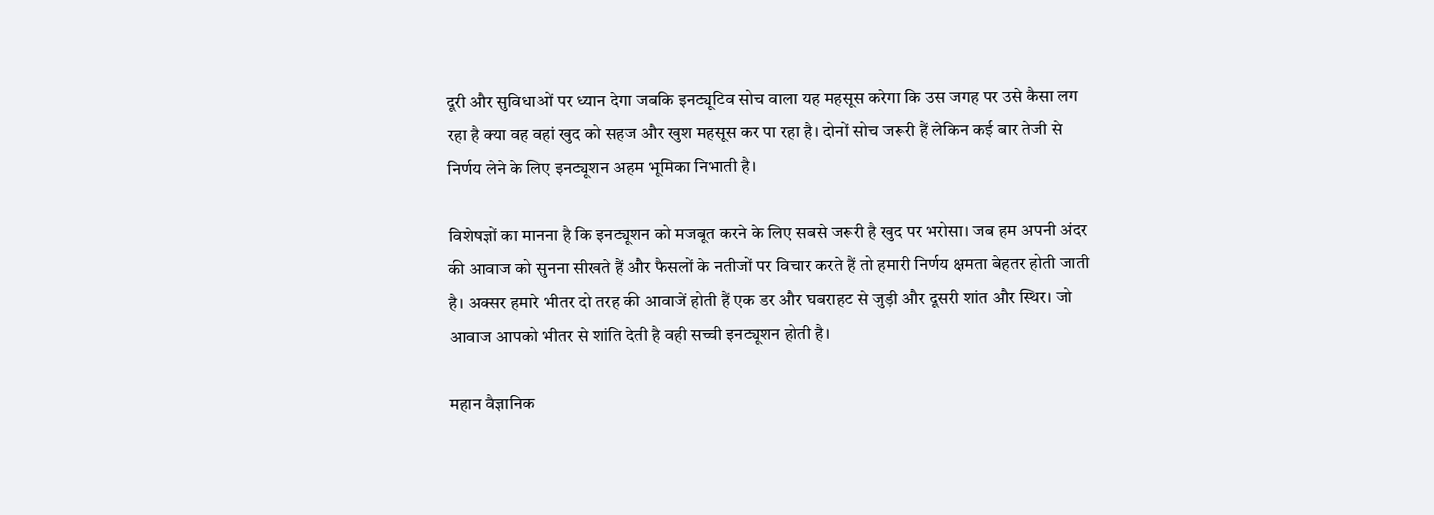दूरी और सुविधाओं पर ध्यान देगा जबकि इनट्यूटिव सोच वाला यह महसूस करेगा कि उस जगह पर उसे कैसा लग रहा है क्या वह वहां खुद को सहज और खुश महसूस कर पा रहा है। दोनों सोच जरूरी हैं लेकिन कई बार तेजी से निर्णय लेने के लिए इनट्यूशन अहम भूमिका निभाती है।

विशेषज्ञों का मानना है कि इनट्यूशन को मजबूत करने के लिए सबसे जरूरी है खुद पर भरोसा। जब हम अपनी अंदर की आवाज को सुनना सीखते हैं और फैसलों के नतीजों पर विचार करते हैं तो हमारी निर्णय क्षमता बेहतर होती जाती है। अक्सर हमारे भीतर दो तरह की आवाजें होती हैं एक डर और घबराहट से जुड़ी और दूसरी शांत और स्थिर। जो आवाज आपको भीतर से शांति देती है वही सच्ची इनट्यूशन होती है।

महान वैज्ञानिक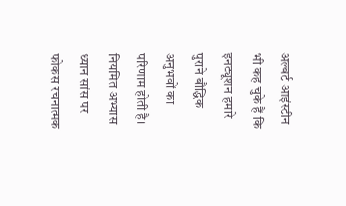अल्बर्ट आइंस्टीन भी कह चुके हैं कि इनट्यूशन हमारे पुराने बौद्धिक अनुभवों का परिणाम होती है। नियमित अभ्यास ध्यान सांस पर फोकस रचनात्मक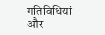गतिविधियां और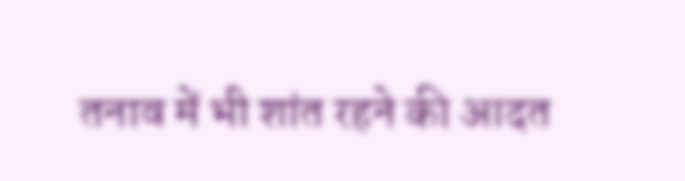तनाव में भी शांत रहने की आदत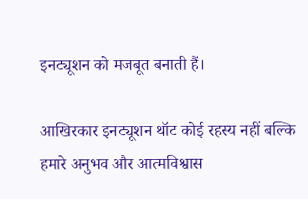इनट्यूशन को मजबूत बनाती हैं।

आखिरकार इनट्यूशन थॉट कोई रहस्य नहीं बल्कि हमारे अनुभव और आत्मविश्वास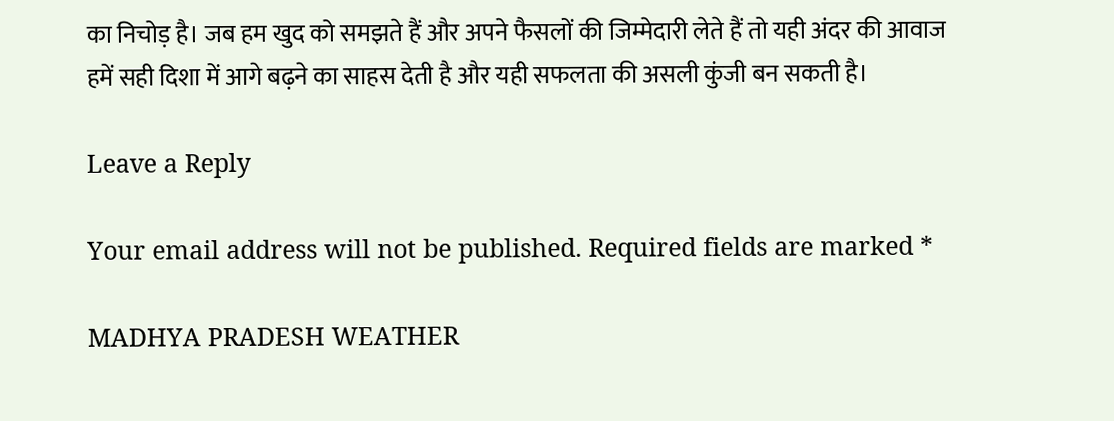का निचोड़ है। जब हम खुद को समझते हैं और अपने फैसलों की जिम्मेदारी लेते हैं तो यही अंदर की आवाज हमें सही दिशा में आगे बढ़ने का साहस देती है और यही सफलता की असली कुंजी बन सकती है।

Leave a Reply

Your email address will not be published. Required fields are marked *

MADHYA PRADESH WEATHER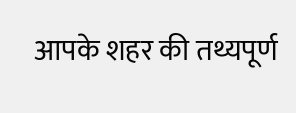आपके शहर की तथ्यपूर्ण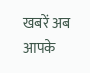खबरें अब आपके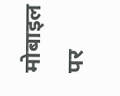मोबाइल पर